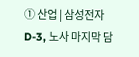① 산업 | 삼성전자 D-3, 노사 마지막 담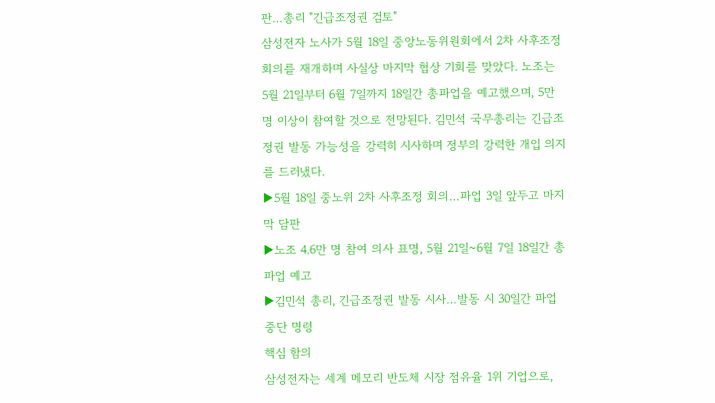판…총리 "긴급조정권 검토"
삼성전자 노사가 5월 18일 중앙노동위원회에서 2차 사후조정 회의를 재개하며 사실상 마지막 협상 기회를 맞았다. 노조는 5월 21일부터 6월 7일까지 18일간 총파업을 예고했으며, 5만 명 이상이 참여할 것으로 전망된다. 김민석 국무총리는 긴급조정권 발동 가능성을 강력히 시사하며 정부의 강력한 개입 의지를 드러냈다.
▶5월 18일 중노위 2차 사후조정 회의…파업 3일 앞두고 마지막 담판
▶노조 4.6만 명 참여 의사 표명, 5월 21일~6월 7일 18일간 총파업 예고
▶김민석 총리, 긴급조정권 발동 시사…발동 시 30일간 파업 중단 명령
핵심 함의
삼성전자는 세계 메모리 반도체 시장 점유율 1위 기업으로,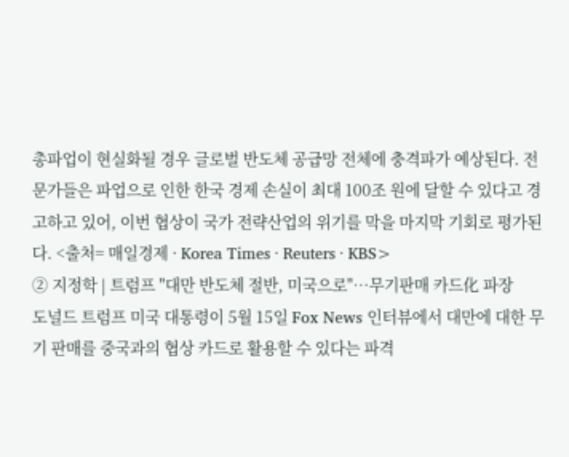총파업이 현실화될 경우 글로벌 반도체 공급망 전체에 충격파가 예상된다. 전문가들은 파업으로 인한 한국 경제 손실이 최대 100조 원에 달할 수 있다고 경고하고 있어, 이번 협상이 국가 전략산업의 위기를 막을 마지막 기회로 평가된다. <출처= 매일경제 · Korea Times · Reuters · KBS>
② 지정학 | 트럼프 "대만 반도체 절반, 미국으로"…무기판매 카드化 파장
도널드 트럼프 미국 대통령이 5월 15일 Fox News 인터뷰에서 대만에 대한 무기 판매를 중국과의 협상 카드로 활용할 수 있다는 파격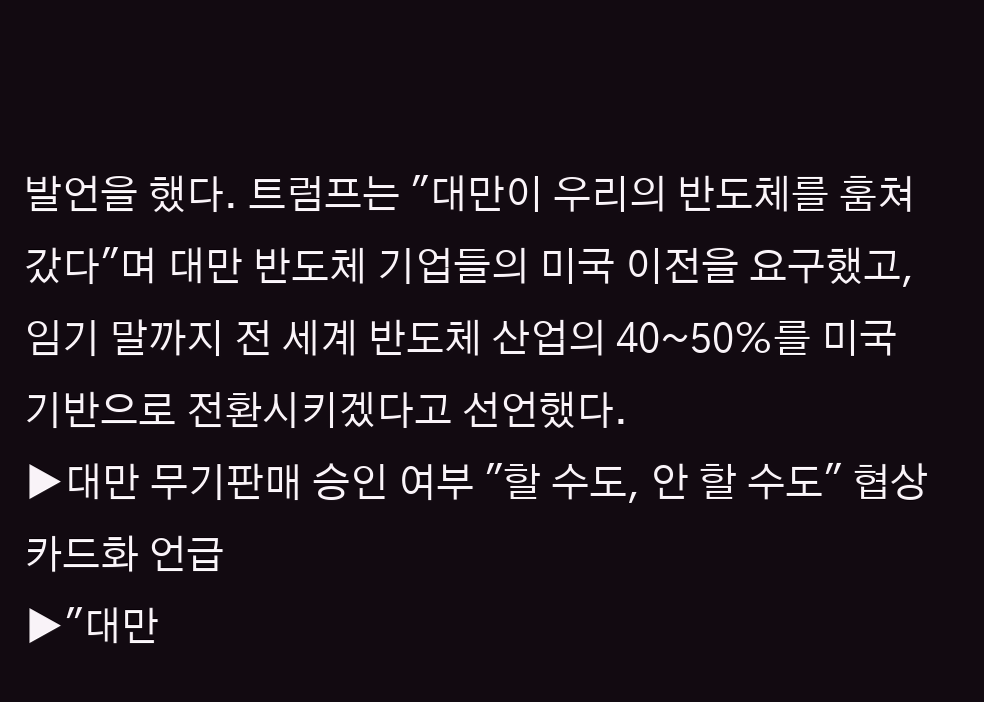발언을 했다. 트럼프는 "대만이 우리의 반도체를 훔쳐갔다"며 대만 반도체 기업들의 미국 이전을 요구했고, 임기 말까지 전 세계 반도체 산업의 40~50%를 미국 기반으로 전환시키겠다고 선언했다.
▶대만 무기판매 승인 여부 "할 수도, 안 할 수도" 협상 카드화 언급
▶"대만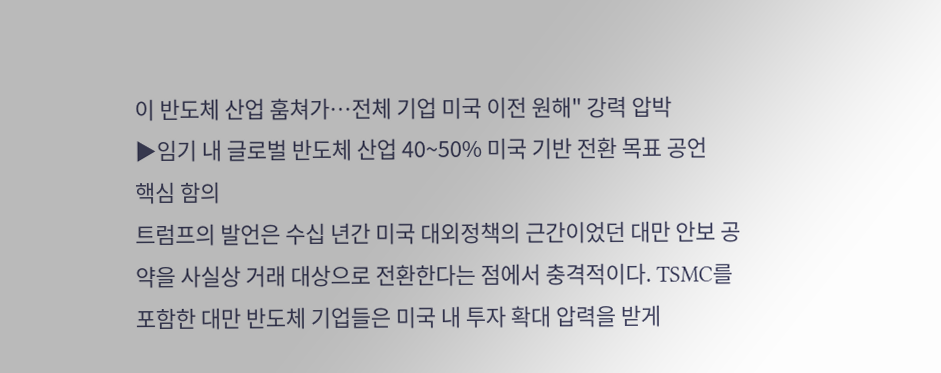이 반도체 산업 훔쳐가…전체 기업 미국 이전 원해" 강력 압박
▶임기 내 글로벌 반도체 산업 40~50% 미국 기반 전환 목표 공언
핵심 함의
트럼프의 발언은 수십 년간 미국 대외정책의 근간이었던 대만 안보 공약을 사실상 거래 대상으로 전환한다는 점에서 충격적이다. TSMC를 포함한 대만 반도체 기업들은 미국 내 투자 확대 압력을 받게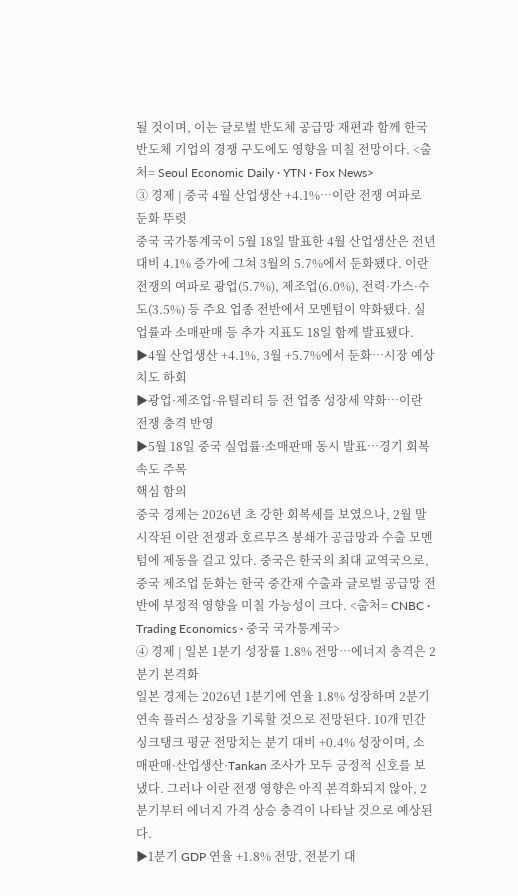될 것이며, 이는 글로벌 반도체 공급망 재편과 함께 한국 반도체 기업의 경쟁 구도에도 영향을 미칠 전망이다. <출처= Seoul Economic Daily · YTN · Fox News>
③ 경제 | 중국 4월 산업생산 +4.1%…이란 전쟁 여파로 둔화 뚜렷
중국 국가통계국이 5월 18일 발표한 4월 산업생산은 전년 대비 4.1% 증가에 그쳐 3월의 5.7%에서 둔화됐다. 이란 전쟁의 여파로 광업(5.7%), 제조업(6.0%), 전력·가스·수도(3.5%) 등 주요 업종 전반에서 모멘텀이 약화됐다. 실업률과 소매판매 등 추가 지표도 18일 함께 발표됐다.
▶4월 산업생산 +4.1%, 3월 +5.7%에서 둔화…시장 예상치도 하회
▶광업·제조업·유틸리티 등 전 업종 성장세 약화…이란 전쟁 충격 반영
▶5월 18일 중국 실업률·소매판매 동시 발표…경기 회복 속도 주목
핵심 함의
중국 경제는 2026년 초 강한 회복세를 보였으나, 2월 말 시작된 이란 전쟁과 호르무즈 봉쇄가 공급망과 수출 모멘텀에 제동을 걸고 있다. 중국은 한국의 최대 교역국으로, 중국 제조업 둔화는 한국 중간재 수출과 글로벌 공급망 전반에 부정적 영향을 미칠 가능성이 크다. <출처= CNBC · Trading Economics · 중국 국가통계국>
④ 경제 | 일본 1분기 성장률 1.8% 전망…에너지 충격은 2분기 본격화
일본 경제는 2026년 1분기에 연율 1.8% 성장하며 2분기 연속 플러스 성장을 기록할 것으로 전망된다. 10개 민간 싱크탱크 평균 전망치는 분기 대비 +0.4% 성장이며, 소매판매·산업생산·Tankan 조사가 모두 긍정적 신호를 보냈다. 그러나 이란 전쟁 영향은 아직 본격화되지 않아, 2분기부터 에너지 가격 상승 충격이 나타날 것으로 예상된다.
▶1분기 GDP 연율 +1.8% 전망, 전분기 대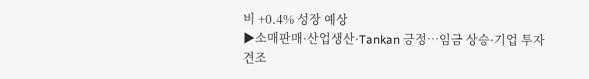비 +0.4% 성장 예상
▶소매판매·산업생산·Tankan 긍정…임금 상승·기업 투자 견조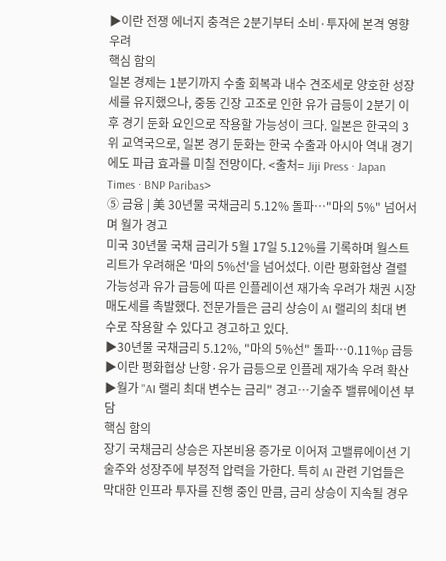▶이란 전쟁 에너지 충격은 2분기부터 소비·투자에 본격 영향 우려
핵심 함의
일본 경제는 1분기까지 수출 회복과 내수 견조세로 양호한 성장세를 유지했으나, 중동 긴장 고조로 인한 유가 급등이 2분기 이후 경기 둔화 요인으로 작용할 가능성이 크다. 일본은 한국의 3위 교역국으로, 일본 경기 둔화는 한국 수출과 아시아 역내 경기에도 파급 효과를 미칠 전망이다. <출처= Jiji Press · Japan Times · BNP Paribas>
⑤ 금융 | 美 30년물 국채금리 5.12% 돌파…"마의 5%" 넘어서며 월가 경고
미국 30년물 국채 금리가 5월 17일 5.12%를 기록하며 월스트리트가 우려해온 '마의 5%선'을 넘어섰다. 이란 평화협상 결렬 가능성과 유가 급등에 따른 인플레이션 재가속 우려가 채권 시장 매도세를 촉발했다. 전문가들은 금리 상승이 AI 랠리의 최대 변수로 작용할 수 있다고 경고하고 있다.
▶30년물 국채금리 5.12%, "마의 5%선" 돌파…0.11%p 급등
▶이란 평화협상 난항·유가 급등으로 인플레 재가속 우려 확산
▶월가 "AI 랠리 최대 변수는 금리" 경고…기술주 밸류에이션 부담
핵심 함의
장기 국채금리 상승은 자본비용 증가로 이어져 고밸류에이션 기술주와 성장주에 부정적 압력을 가한다. 특히 AI 관련 기업들은 막대한 인프라 투자를 진행 중인 만큼, 금리 상승이 지속될 경우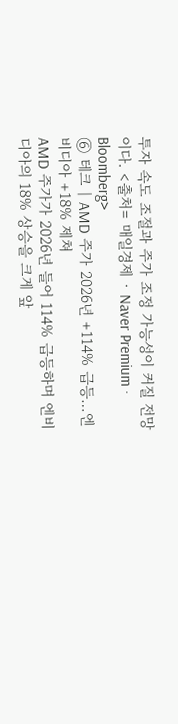투자 속도 조절과 주가 조정 가능성이 커질 전망이다. <출처= 매일경제 · Naver Premium · Bloomberg>
⑥ 테크 | AMD 주가 2026년 +114% 급등…엔비디아 +18% 제쳐
AMD 주가가 2026년 들어 114% 급등하며 엔비디아의 18% 상승을 크게 앞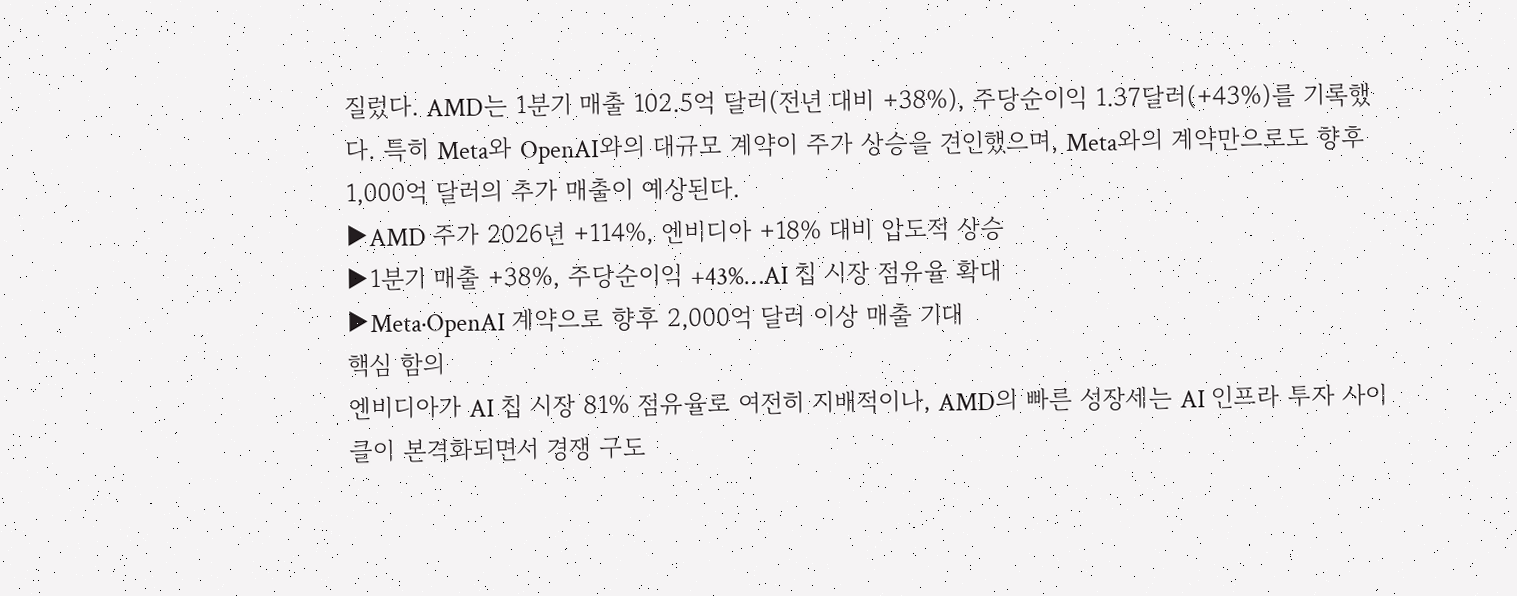질렀다. AMD는 1분기 매출 102.5억 달러(전년 대비 +38%), 주당순이익 1.37달러(+43%)를 기록했다. 특히 Meta와 OpenAI와의 대규모 계약이 주가 상승을 견인했으며, Meta와의 계약만으로도 향후 1,000억 달러의 추가 매출이 예상된다.
▶AMD 주가 2026년 +114%, 엔비디아 +18% 대비 압도적 상승
▶1분기 매출 +38%, 주당순이익 +43%…AI 칩 시장 점유율 확대
▶Meta·OpenAI 계약으로 향후 2,000억 달러 이상 매출 기대
핵심 함의
엔비디아가 AI 칩 시장 81% 점유율로 여전히 지배적이나, AMD의 빠른 성장세는 AI 인프라 투자 사이클이 본격화되면서 경쟁 구도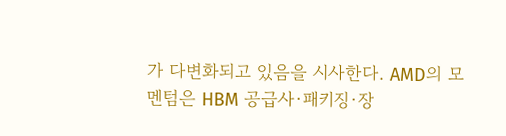가 다변화되고 있음을 시사한다. AMD의 모멘텀은 HBM 공급사·패키징·장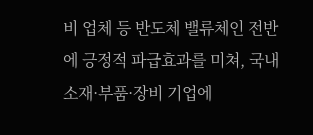비 업체 등 반도체 밸류체인 전반에 긍정적 파급효과를 미쳐, 국내 소재·부품·장비 기업에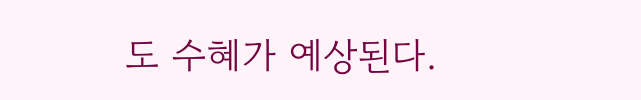도 수혜가 예상된다.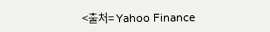<출처= Yahoo Finance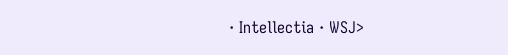· Intellectia · WSJ>